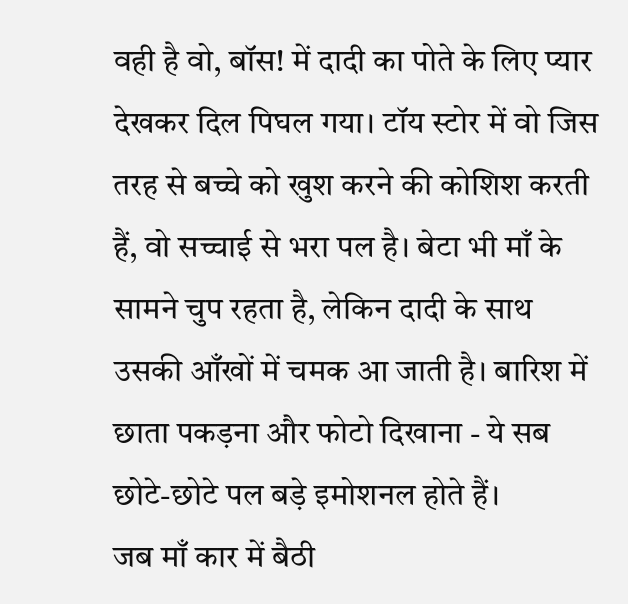वही है वो, बॉस! में दादी का पोते के लिए प्यार देखकर दिल पिघल गया। टॉय स्टोर में वो जिस तरह से बच्चे को खुश करने की कोशिश करती हैं, वो सच्चाई से भरा पल है। बेटा भी माँ के सामने चुप रहता है, लेकिन दादी के साथ उसकी आँखों में चमक आ जाती है। बारिश में छाता पकड़ना और फोटो दिखाना - ये सब छोटे-छोटे पल बड़े इमोशनल होते हैं।
जब माँ कार में बैठी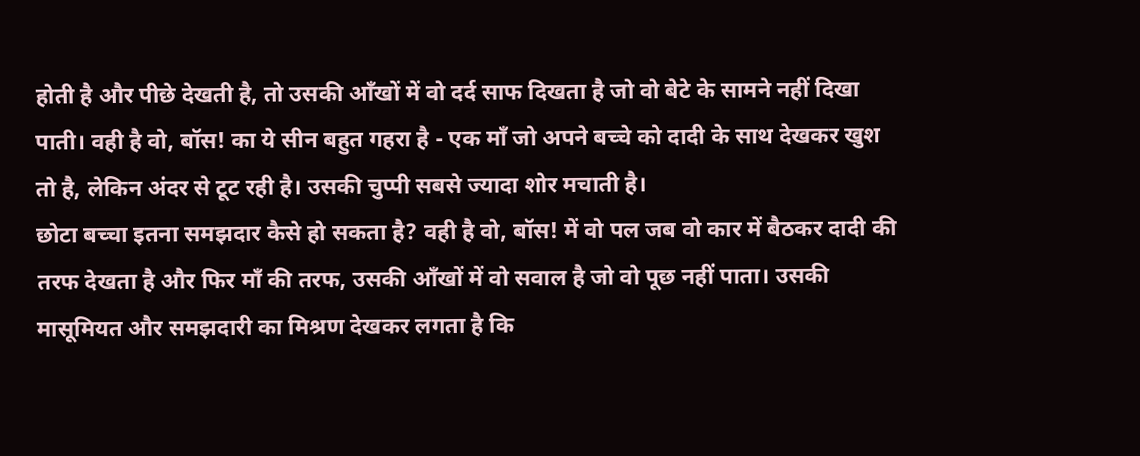होती है और पीछे देखती है, तो उसकी आँखों में वो दर्द साफ दिखता है जो वो बेटे के सामने नहीं दिखा पाती। वही है वो, बॉस! का ये सीन बहुत गहरा है - एक माँ जो अपने बच्चे को दादी के साथ देखकर खुश तो है, लेकिन अंदर से टूट रही है। उसकी चुप्पी सबसे ज्यादा शोर मचाती है।
छोटा बच्चा इतना समझदार कैसे हो सकता है? वही है वो, बॉस! में वो पल जब वो कार में बैठकर दादी की तरफ देखता है और फिर माँ की तरफ, उसकी आँखों में वो सवाल है जो वो पूछ नहीं पाता। उसकी मासूमियत और समझदारी का मिश्रण देखकर लगता है कि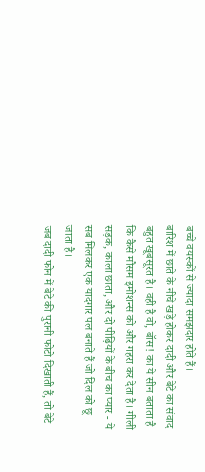बच्चे वयस्कों से ज्यादा समझदार होते हैं।
बारिश में छाते के नीचे खड़े होकर दादी और बेटे का संवाद बहुत खूबसूरत है। वही है वो, बॉस! का ये सीन बताता है कि कैसे मौसम इमोशन्स को और गहरा कर देता है। गीली सड़क, काला छाता, और दो पीढ़ियों के बीच का प्यार - ये सब मिलकर एक यादगार पल बनाते हैं जो दिल को छू जाता है।
जब दादी फोन में बेटे की पुरानी फोटो दिखाती हैं, तो बेटे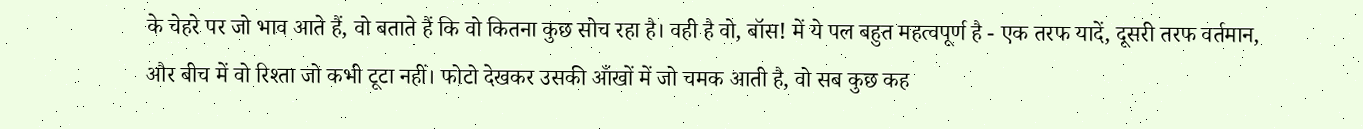के चेहरे पर जो भाव आते हैं, वो बताते हैं कि वो कितना कुछ सोच रहा है। वही है वो, बॉस! में ये पल बहुत महत्वपूर्ण है - एक तरफ यादें, दूसरी तरफ वर्तमान, और बीच में वो रिश्ता जो कभी टूटा नहीं। फोटो देखकर उसकी आँखों में जो चमक आती है, वो सब कुछ कह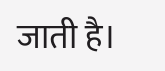जाती है।